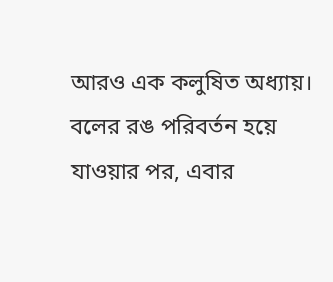আরও এক কলুষিত অধ্যায়। বলের রঙ পরিবর্তন হয়ে যাওয়ার পর, এবার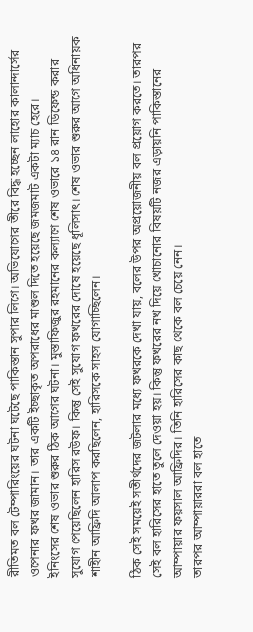রীতিমত বল টেম্পারিংয়ের ঘটনা ঘটেছে পাকিস্তান সুপার লিগে। অভিযোগের তীরে বিদ্ধ হচ্ছেন লাহোর কালান্দার্সের ওপেনার ফখর জামান। তার একটি ইচ্ছাকৃত অপরাধের মাশুল দিতে হয়েছে জমজমাট একটা ম্যাচ হেরে।
ইনিংসের শেষ ওভার শুরুর ঠিক আগের ঘটনা। মুস্তাফিজুর রহমানের কল্যাণে শেষ ওভারে ১৪ রান ডিফেন্ড করার সুযোগ পেয়েছিলেন হারিস রউফ। কিন্তু সেই সুযোগ ফখরের দোষে হয়েছে ধূলিসাৎ। শেষ ওভার শুরুর আগে অধিনায়ক শাহীন আফ্রিদি আলাপ করছিলেন, হারিসকে সাহস যোগাচ্ছিলেন।

ঠিক সেই সময়েই সতীর্থদের জটলার মধ্যে ফখরকে দেখা যায়, বলের উপর অপ্রয়োজনীয় বল প্রয়োগ করতে। তারপর সেই বল হারিসের হাতে তুলে দেওয়া হয়। কিন্তু ফখরের নখ দিয়ে খোচানোর বিষয়টি নজর এড়ায়নি পাকিস্তানের আম্পায়ার ফয়সাল আফ্রিদির। তিনি হারিসের কাছ থেকে বল চেয়ে নেন।
তারপর আম্পায়াররা বল হাতে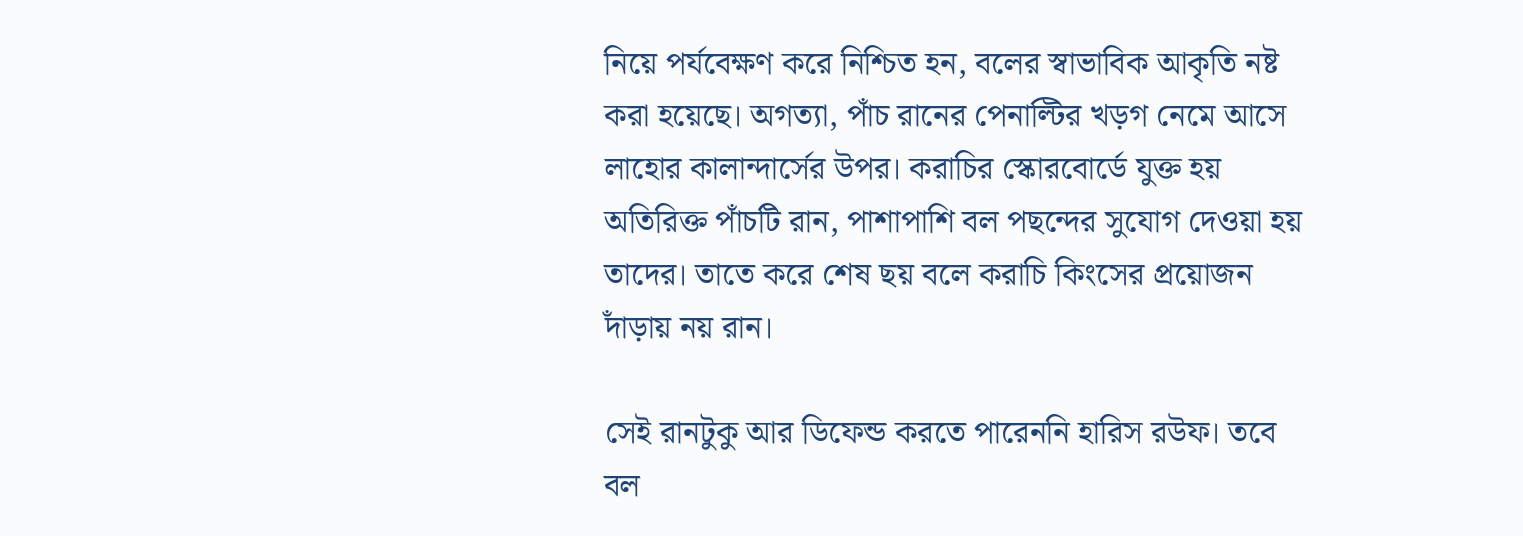নিয়ে পর্যবেক্ষণ করে নিশ্চিত হন, বলের স্বাভাবিক আকৃতি নষ্ট করা হয়েছে। অগত্যা, পাঁচ রানের পেনাল্টির খড়গ নেমে আসে লাহোর কালান্দার্সের উপর। করাচির স্কোরবোর্ডে যুক্ত হয় অতিরিক্ত পাঁচটি রান, পাশাপাশি বল পছন্দের সুযোগ দেওয়া হয় তাদের। তাতে করে শেষ ছয় বলে করাচি কিংসের প্রয়োজন দাঁড়ায় নয় রান।

সেই রানটুকু আর ডিফেন্ড করতে পারেননি হারিস রউফ। তবে বল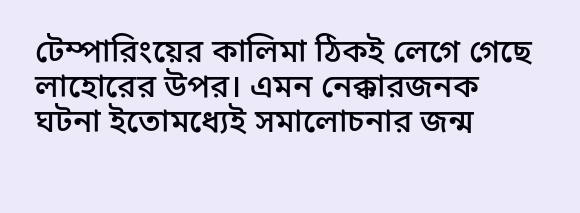টেম্পারিংয়ের কালিমা ঠিকই লেগে গেছে লাহোরের উপর। এমন নেক্কারজনক ঘটনা ইতোমধ্যেই সমালোচনার জন্ম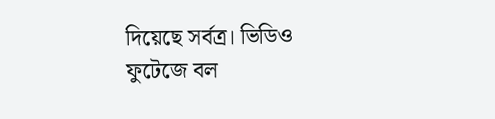দিয়েছে সর্বত্র। ভিডিও ফুটেজে বল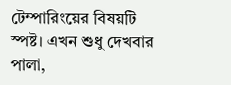টেম্পারিংয়ের বিষয়টি স্পষ্ট। এখন শুধু দেখবার পালা,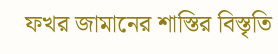ফখর জামানের শাস্তির বিস্তৃতি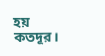হয় কতদূর।